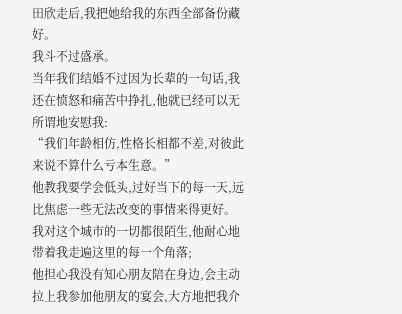田欣走后,我把她给我的东西全部备份藏好。
我斗不过盛承。
当年我们结婚不过因为长辈的一句话,我还在愤怒和痛苦中挣扎,他就已经可以无所谓地安慰我:
“我们年龄相仿,性格长相都不差,对彼此来说不算什么亏本生意。”
他教我要学会低头,过好当下的每一天,远比焦虑一些无法改变的事情来得更好。
我对这个城市的一切都很陌生,他耐心地带着我走遍这里的每一个角落;
他担心我没有知心朋友陪在身边,会主动拉上我参加他朋友的宴会,大方地把我介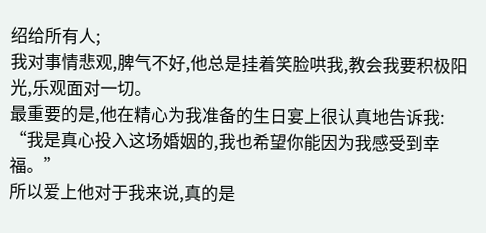绍给所有人;
我对事情悲观,脾气不好,他总是挂着笑脸哄我,教会我要积极阳光,乐观面对一切。
最重要的是,他在精心为我准备的生日宴上很认真地告诉我:
“我是真心投入这场婚姻的,我也希望你能因为我感受到幸福。”
所以爱上他对于我来说,真的是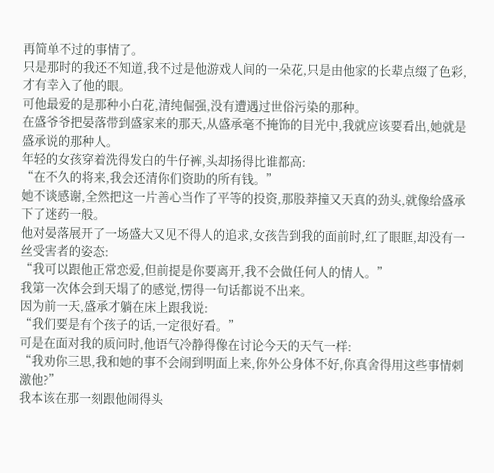再简单不过的事情了。
只是那时的我还不知道,我不过是他游戏人间的一朵花,只是由他家的长辈点缀了色彩,才有幸入了他的眼。
可他最爱的是那种小白花,清纯倔强,没有遭遇过世俗污染的那种。
在盛爷爷把晏落带到盛家来的那天,从盛承毫不掩饰的目光中,我就应该要看出,她就是盛承说的那种人。
年轻的女孩穿着洗得发白的牛仔裤,头却扬得比谁都高:
“在不久的将来,我会还清你们资助的所有钱。”
她不谈感谢,全然把这一片善心当作了平等的投资,那股莽撞又天真的劲头,就像给盛承下了迷药一般。
他对晏落展开了一场盛大又见不得人的追求,女孩告到我的面前时,红了眼眶,却没有一丝受害者的姿态:
“我可以跟他正常恋爱,但前提是你要离开,我不会做任何人的情人。”
我第一次体会到天塌了的感觉,愣得一句话都说不出来。
因为前一天,盛承才躺在床上跟我说:
“我们要是有个孩子的话,一定很好看。”
可是在面对我的质问时,他语气冷静得像在讨论今天的天气一样:
“我劝你三思,我和她的事不会闹到明面上来,你外公身体不好,你真舍得用这些事情刺激他?”
我本该在那一刻跟他闹得头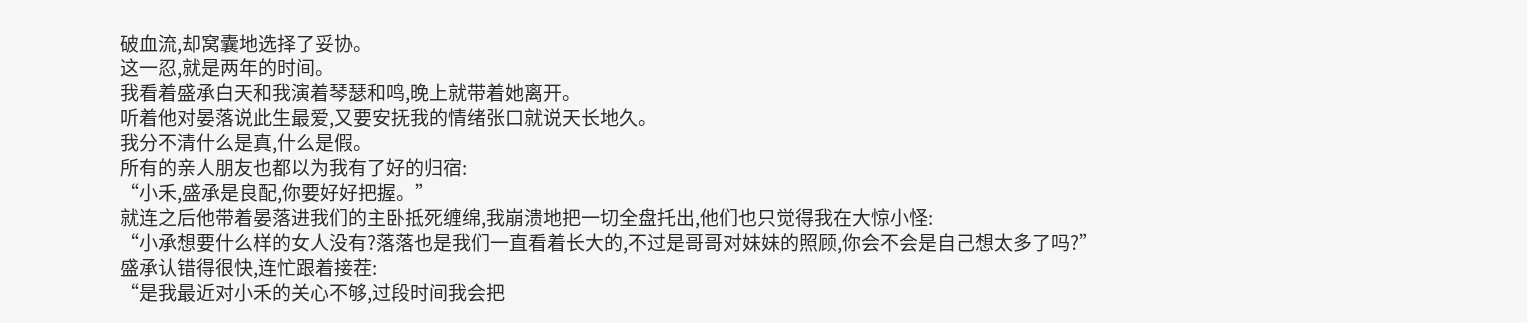破血流,却窝囊地选择了妥协。
这一忍,就是两年的时间。
我看着盛承白天和我演着琴瑟和鸣,晚上就带着她离开。
听着他对晏落说此生最爱,又要安抚我的情绪张口就说天长地久。
我分不清什么是真,什么是假。
所有的亲人朋友也都以为我有了好的归宿:
“小禾,盛承是良配,你要好好把握。”
就连之后他带着晏落进我们的主卧抵死缠绵,我崩溃地把一切全盘托出,他们也只觉得我在大惊小怪:
“小承想要什么样的女人没有?落落也是我们一直看着长大的,不过是哥哥对妹妹的照顾,你会不会是自己想太多了吗?”
盛承认错得很快,连忙跟着接茬:
“是我最近对小禾的关心不够,过段时间我会把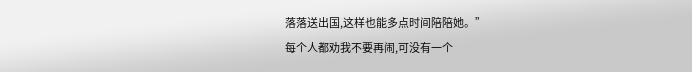落落送出国,这样也能多点时间陪陪她。”
每个人都劝我不要再闹,可没有一个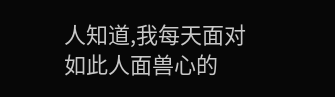人知道,我每天面对如此人面兽心的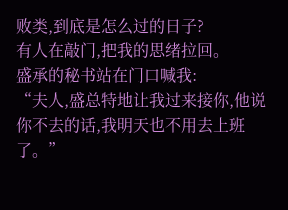败类,到底是怎么过的日子?
有人在敲门,把我的思绪拉回。
盛承的秘书站在门口喊我:
“夫人,盛总特地让我过来接你,他说你不去的话,我明天也不用去上班了。”